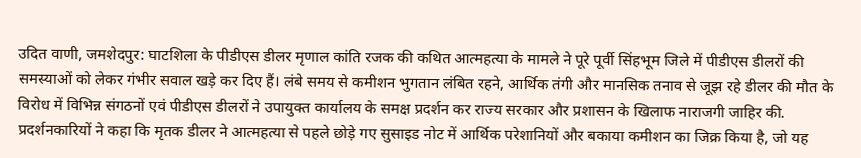उदित वाणी, जमशेदपुर: घाटशिला के पीडीएस डीलर मृणाल कांति रजक की कथित आत्महत्या के मामले ने पूरे पूर्वी सिंहभूम जिले में पीडीएस डीलरों की समस्याओं को लेकर गंभीर सवाल खड़े कर दिए हैं। लंबे समय से कमीशन भुगतान लंबित रहने, आर्थिक तंगी और मानसिक तनाव से जूझ रहे डीलर की मौत के विरोध में विभिन्न संगठनों एवं पीडीएस डीलरों ने उपायुक्त कार्यालय के समक्ष प्रदर्शन कर राज्य सरकार और प्रशासन के खिलाफ नाराजगी जाहिर की.
प्रदर्शनकारियों ने कहा कि मृतक डीलर ने आत्महत्या से पहले छोड़े गए सुसाइड नोट में आर्थिक परेशानियों और बकाया कमीशन का जिक्र किया है, जो यह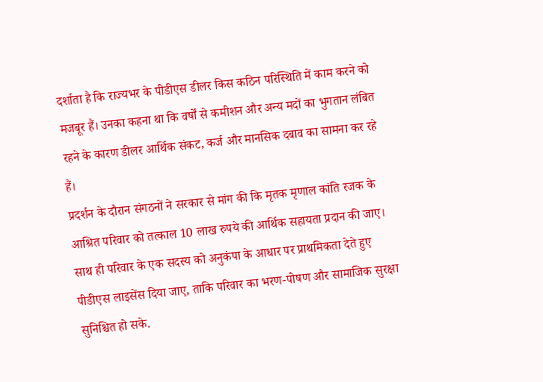दर्शाता है कि राज्यभर के पीडीएस डीलर किस कठिन परिस्थिति में काम करने को मजबूर हैं। उनका कहना था कि वर्षों से कमीशन और अन्य मदों का भुगतान लंबित रहने के कारण डीलर आर्थिक संकट, कर्ज और मानसिक दबाव का सामना कर रहे हैं।
प्रदर्शन के दौरान संगठनों ने सरकार से मांग की कि मृतक मृणाल कांति रजक के आश्रित परिवार को तत्काल 10 लाख रुपये की आर्थिक सहायता प्रदान की जाए। साथ ही परिवार के एक सदस्य को अनुकंपा के आधार पर प्राथमिकता देते हुए पीडीएस लाइसेंस दिया जाए, ताकि परिवार का भरण-पोषण और सामाजिक सुरक्षा सुनिश्चित हो सके.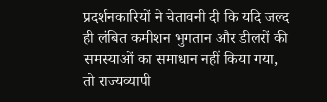प्रदर्शनकारियों ने चेतावनी दी कि यदि जल्द ही लंबित कमीशन भुगतान और डीलरों की समस्याओं का समाधान नहीं किया गया, तो राज्यव्यापी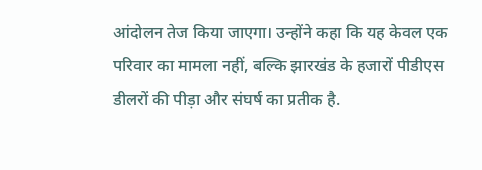आंदोलन तेज किया जाएगा। उन्होंने कहा कि यह केवल एक परिवार का मामला नहीं, बल्कि झारखंड के हजारों पीडीएस डीलरों की पीड़ा और संघर्ष का प्रतीक है.